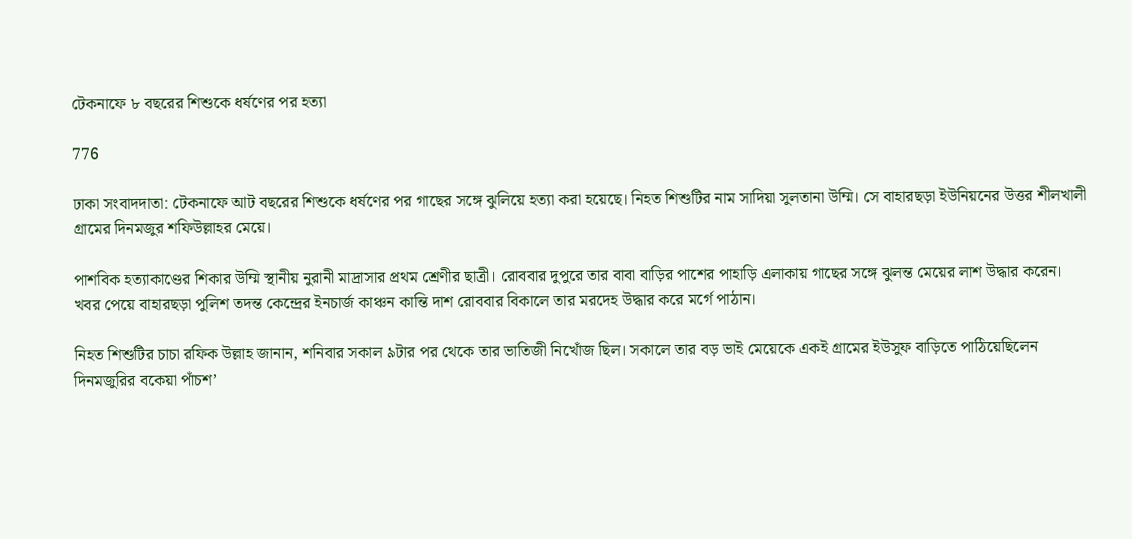টেকনাফে ৮ বছরের শিশুকে ধর্ষণের পর হত্যা

776

ঢাকা সংবাদদাতা: টেকনাফে আট বছরের শিশুকে ধর্ষণের পর গাছের সঙ্গে ঝুলিয়ে হত্যা করা হয়েছে। নিহত শিশুটির নাম সাদিয়া সুলতানা উম্মি। সে বাহারছড়া ইউনিয়নের উত্তর শীলখালী গ্রামের দিনমজুর শফিউল্লাহর মেয়ে।

পাশবিক হত্যাকাণ্ডের শিকার উম্মি স্থানীয় নুরানী মাদ্রাসার প্রথম শ্রেণীর ছাত্রী। রোববার দুপুরে তার বাবা বাড়ির পাশের পাহাড়ি এলাকায় গাছের সঙ্গে ঝুলন্ত মেয়ের লাশ উদ্ধার করেন। খবর পেয়ে বাহারছড়া পুলিশ তদন্ত কেন্দ্রের ইনচার্জ কাঞ্চন কান্তি দাশ রোববার বিকালে তার মরদেহ উদ্ধার করে মর্গে পাঠান।

নিহত শিশুটির চাচা রফিক উল্লাহ জানান, শনিবার সকাল ৯টার পর থেকে তার ভাতিজী নিখোঁজ ছিল। সকালে তার বড় ভাই মেয়েকে একই গ্রামের ইউসুফ বাড়িতে পাঠিয়েছিলেন দিনমজুরির বকেয়া পাঁচশ’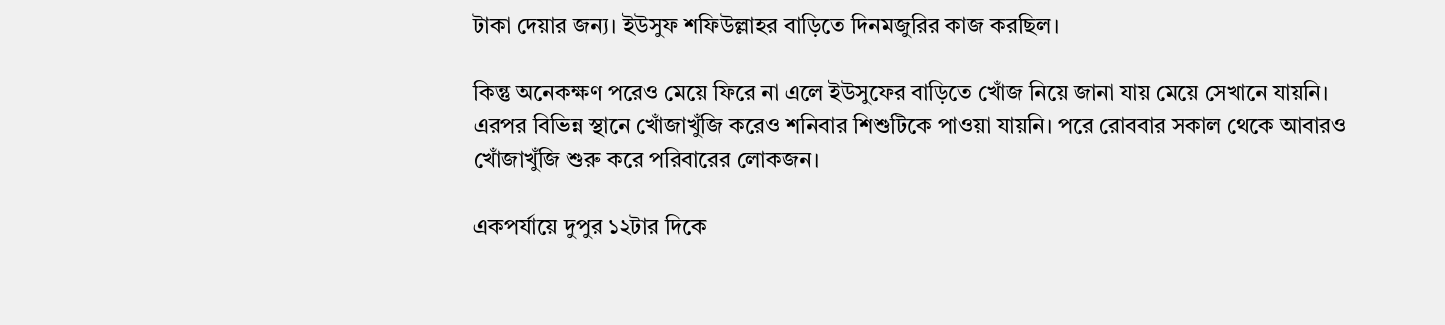টাকা দেয়ার জন্য। ইউসুফ শফিউল্লাহর বাড়িতে দিনমজুরির কাজ করছিল।

কিন্তু অনেকক্ষণ পরেও মেয়ে ফিরে না এলে ইউসুফের বাড়িতে খোঁজ নিয়ে জানা যায় মেয়ে সেখানে যায়নি। এরপর বিভিন্ন স্থানে খোঁজাখুঁজি করেও শনিবার শিশুটিকে পাওয়া যায়নি। পরে রোববার সকাল থেকে আবারও খোঁজাখুঁজি শুরু করে পরিবারের লোকজন।

একপর্যায়ে দুপুর ১২টার দিকে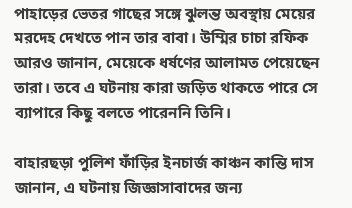পাহাড়ের ভেতর গাছের সঙ্গে ঝুলন্ত অবস্থায় মেয়ের মরদেহ দেখতে পান তার বাবা। উম্মির চাচা রফিক আরও জানান, মেয়েকে ধর্ষণের আলামত পেয়েছেন তারা। তবে এ ঘটনায় কারা জড়িত থাকতে পারে সে ব্যাপারে কিছু বলতে পারেননি তিনি।

বাহারছড়া পুলিশ ফাঁড়ির ইনচার্জ কাঞ্চন কান্তি দাস জানান, এ ঘটনায় জিজ্ঞাসাবাদের জন্য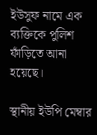ইউসুফ নামে এক ব্যক্তিকে পুলিশ ফাঁড়িতে আনা হয়েছে।

স্থানীয় ইউপি মেম্বার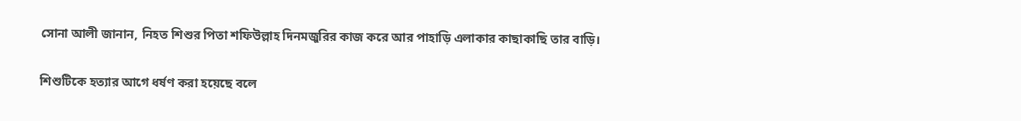সোনা আলী জানান, নিহত শিশুর পিতা শফিউল্লাহ দিনমজুরির কাজ করে আর পাহাড়ি এলাকার কাছাকাছি তার বাড়ি।

শিশুটিকে হত্যার আগে ধর্ষণ করা হয়েছে বলে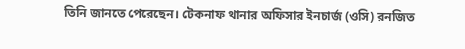তিনি জানতে পেরেছেন। টেকনাফ থানার অফিসার ইনচার্জ (ওসি) রনজিত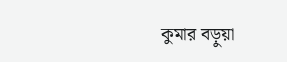কুমার বড়ুয়া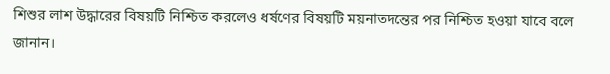শিশুর লাশ উদ্ধারের বিষয়টি নিশ্চিত করলেও ধর্ষণের বিষয়টি ময়নাতদন্তের পর নিশ্চিত হওয়া যাবে বলে জানান।